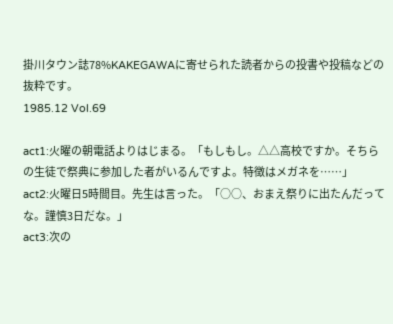掛川タウン誌78%KAKEGAWAに寄せられた読者からの投書や投稿などの抜粋です。
1985.12 Vol.69

act1:火曜の朝電話よりはじまる。「もしもし。△△高校ですか。そちらの生徒で祭典に参加した者がいるんですよ。特徴はメガネを……」
act2:火曜日5時間目。先生は言った。「○○、おまえ祭りに出たんだってな。謹慎3日だな。」
act3:次の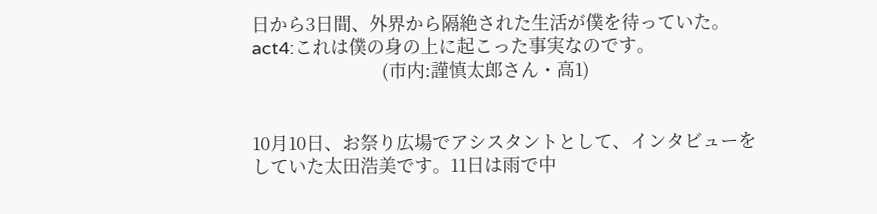日から3日間、外界から隔絶された生活が僕を待っていた。
act4:これは僕の身の上に起こった事実なのです。
                          (市内:謹慎太郎さん・高1)


10月10日、お祭り広場でアシスタントとして、インタビューをしていた太田浩美です。11日は雨で中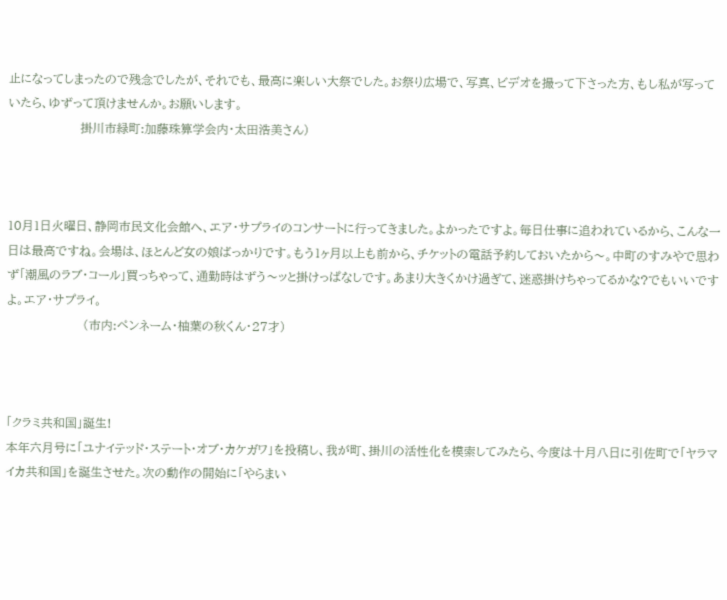止になってしまったので残念でしたが、それでも、最高に楽しい大祭でした。お祭り広場で、写真、ビデオを撮って下さった方、もし私が写っていたら、ゆずって頂けませんか。お願いします。
                  掛川市緑町:加藤珠算学会内・太田浩美さん)



10月1日火曜日、静岡市民文化会館へ、エア・サプライのコンサートに行ってきました。よかったですよ。毎日仕事に追われているから、こんな一日は最高ですね。会場は、ほとんど女の娘ばっかりです。もう1ヶ月以上も前から、チケットの電話予約しておいたから〜。中町のすみやで思わず「潮風のラブ・コール」買っちゃって、通勤時はずう〜ッと掛けっぱなしです。あまり大きくかけ過ぎて、迷惑掛けちゃってるかな?でもいいですよ。エア・サプライ。
                   (市内:ペンネーム・柚葉の秋くん・27才)



「クラミ共和国」誕生!
本年六月号に「ユナイテッド・ステート・オブ・カケガワ」を投稿し、我が町、掛川の活性化を模索してみたら、今度は十月八日に引佐町で「ヤラマイカ共和国」を誕生させた。次の動作の開始に「やらまい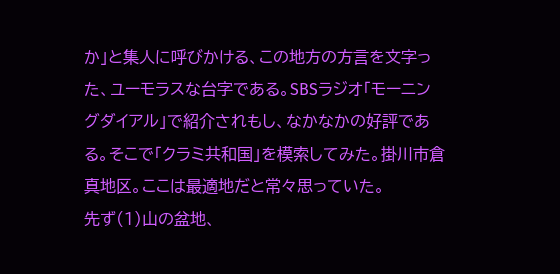か」と集人に呼びかける、この地方の方言を文字った、ユーモラスな台字である。SBSラジオ「モーニングダイアル」で紹介されもし、なかなかの好評である。そこで「クラミ共和国」を模索してみた。掛川市倉真地区。ここは最適地だと常々思っていた。
先ず(1)山の盆地、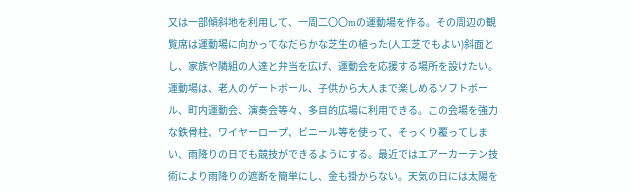又は一部傾斜地を利用して、一周二〇〇mの運動場を作る。その周辺の観覧席は運動場に向かってなだらかな芝生の植った(人工芝でもよい)斜面とし、家族や隣組の人達と弁当を広げ、運動会を応援する場所を設けたい。運動場は、老人のゲートボール、子供から大人まで楽しめるソフトボール、町内運動会、演奏会等々、多目的広場に利用できる。この会場を強力な鉄骨柱、ワイヤーロープ、ビニール等を使って、そっくり覆ってしまい、雨降りの日でも競技ができるようにする。最近ではエアーカーテン技術により雨降りの遮断を簡単にし、金も掛からない。天気の日には太陽を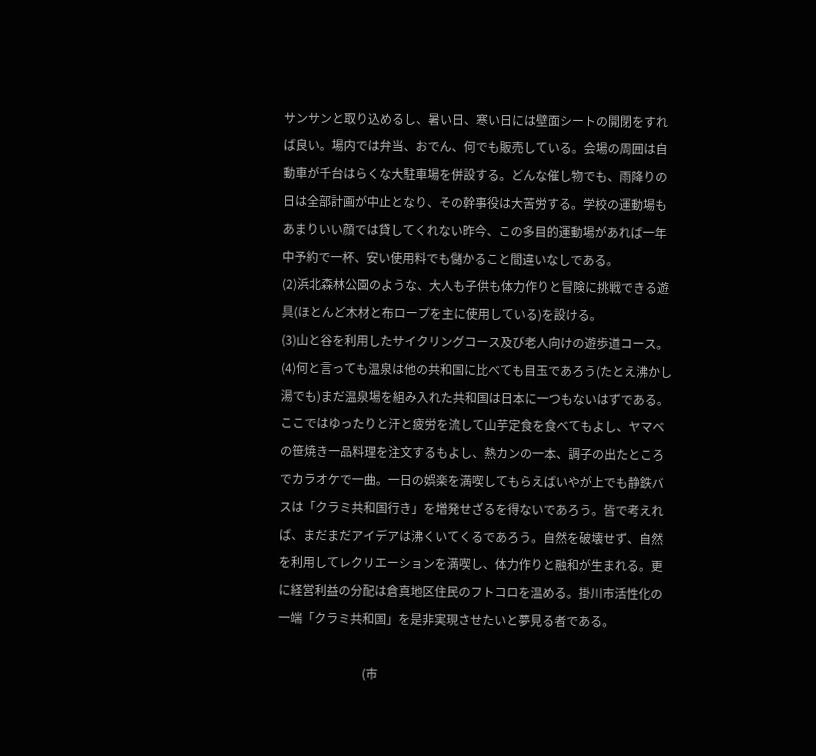サンサンと取り込めるし、暑い日、寒い日には壁面シートの開閉をすれば良い。場内では弁当、おでん、何でも販売している。会場の周囲は自動車が千台はらくな大駐車場を併設する。どんな催し物でも、雨降りの日は全部計画が中止となり、その幹事役は大苦労する。学校の運動場もあまりいい顔では貸してくれない昨今、この多目的運動場があれば一年中予約で一杯、安い使用料でも儲かること間違いなしである。
(2)浜北森林公園のような、大人も子供も体力作りと冒険に挑戦できる遊具(ほとんど木材と布ロープを主に使用している)を設ける。
(3)山と谷を利用したサイクリングコース及び老人向けの遊歩道コース。
(4)何と言っても温泉は他の共和国に比べても目玉であろう(たとえ沸かし湯でも)まだ温泉場を組み入れた共和国は日本に一つもないはずである。ここではゆったりと汗と疲労を流して山芋定食を食べてもよし、ヤマベの笹焼き一品料理を注文するもよし、熱カンの一本、調子の出たところでカラオケで一曲。一日の娯楽を満喫してもらえばいやが上でも静鉄バスは「クラミ共和国行き」を増発せざるを得ないであろう。皆で考えれば、まだまだアイデアは沸くいてくるであろう。自然を破壊せず、自然を利用してレクリエーションを満喫し、体力作りと融和が生まれる。更に経営利益の分配は倉真地区住民のフトコロを温める。掛川市活性化の一端「クラミ共和国」を是非実現させたいと夢見る者である。

                            (市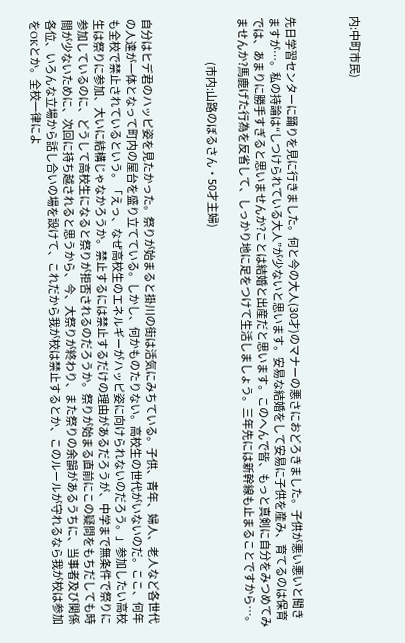内:中町市民)



先日学習センターに踊りを見に行きました。何と今の大人(30才)のマナーの悪さにおどろきました。子供が悪い悪いと聞きますが…。私の持論は“しつけられている大人”が少ないと思います。安易な結婚をして安易に子供を産み、育てるのは保育では、あまりに勝手すぎると思いませんか?ことは結婚と出産だと思います。このへんで皆、もっと真剣に自分をみつめてみませんか?馬鹿げた行為を反省して、しっかり地に足をつけて生活しましょう。三年先には新幹線も止まることですから…。

                      (市内:山路のぼるさん・50才主婦)



自分はヒデ君のハッピ姿を見たかった。祭りが始まると掛川の街は活気にみちている。子供、青年、婦人、老人など各世代の人達が一体となって町内の屋台を盛り立てている。しかし、何かものたりない。高校生の世代がいないのだ。ここ、何年も全校で禁止されているという。「えっ、なぜ高校生のエネルギーがハッピ姿に向けられないのだろう。」参加したい高校生は祭りに参加、大いに結構じゃなかろうか。禁止するには禁止するだけの理由があるだろうが、中学まで無条件で祭りに参加しているのに、どうして高校生になると祭りが拒否されるのだろうか。祭りが始まる直前にこの疑問をもちだしても時間が少ないために、次回に持ち越されると思うから、今、大祭りが終わり、また祭りの余韻があるうちに、当事者及び関係各位、いろんな立場から話し合いの場を設けて、これだから我が校は禁止するとか、このルールが守れるなら我が校は参加をOKとか。全校一律によ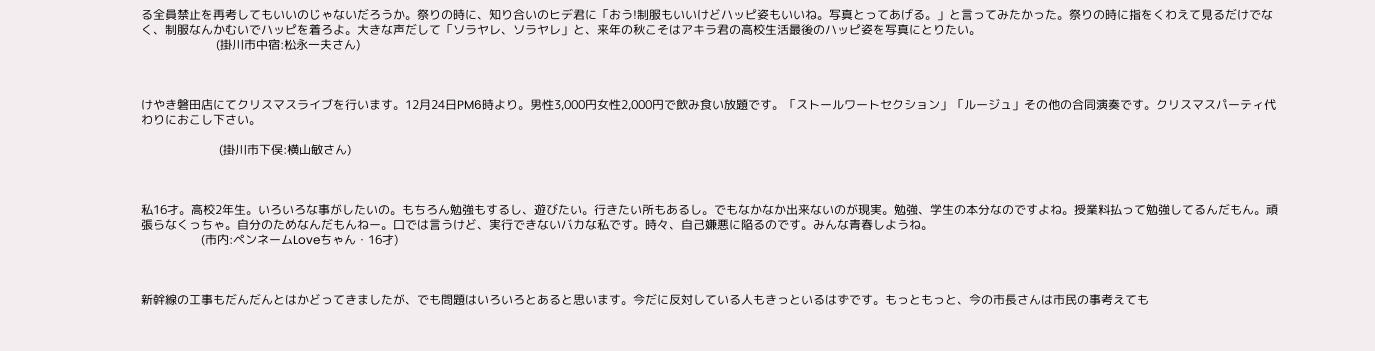る全員禁止を再考してもいいのじゃないだろうか。祭りの時に、知り合いのヒデ君に「おう!制服もいいけどハッピ姿もいいね。写真とってあげる。」と言ってみたかった。祭りの時に指をくわえて見るだけでなく、制服なんかむいでハッピを着ろよ。大きな声だして「ソラヤレ、ソラヤレ」と、来年の秋こそはアキラ君の高校生活最後のハッピ姿を写真にとりたい。
                         (掛川市中宿:松永一夫さん)



けやき磐田店にてクリスマスライブを行います。12月24日PM6時より。男性3,000円女性2,000円で飲み食い放題です。「ストールワートセクション」「ルージュ」その他の合同演奏です。クリスマスパーティ代わりにおこし下さい。

                          (掛川市下俣:横山敏さん)



私16才。高校2年生。いろいろな事がしたいの。もちろん勉強もするし、遊びたい。行きたい所もあるし。でもなかなか出来ないのが現実。勉強、学生の本分なのですよね。授業料払って勉強してるんだもん。頑張らなくっちゃ。自分のためなんだもんねー。口では言うけど、実行できないバカな私です。時々、自己嫌悪に陥るのです。みんな青春しようね。
                    (市内:ペンネームLoveちゃん・16才)



新幹線の工事もだんだんとはかどってきましたが、でも問題はいろいろとあると思います。今だに反対している人もきっといるはずです。もっともっと、今の市長さんは市民の事考えても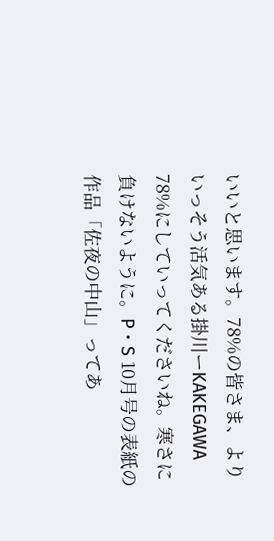いいと思います。78%の皆さま、よりいっそう活気ある掛川ーKAKEGAWA
78%にしていってくださいね。寒さに負けないように。P・S 10月号の表紙の作品「佐夜の中山」ってあ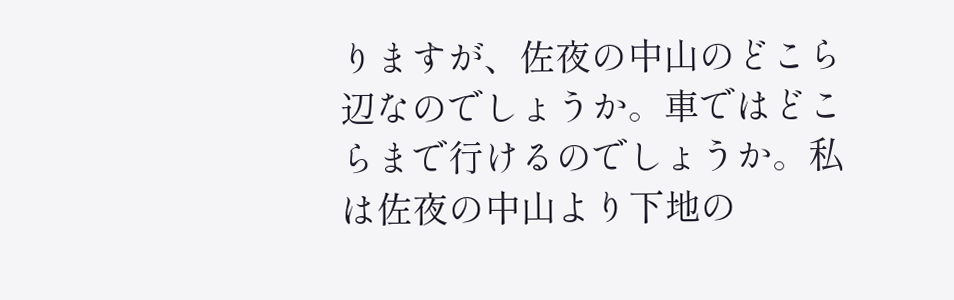りますが、佐夜の中山のどこら辺なのでしょうか。車ではどこらまで行けるのでしょうか。私は佐夜の中山より下地の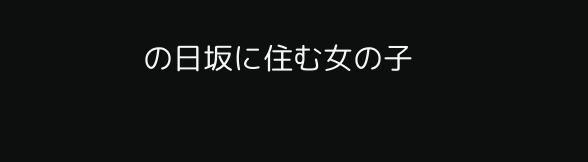の日坂に住む女の子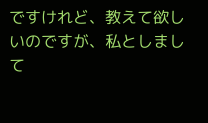ですけれど、教えて欲しいのですが、私としまして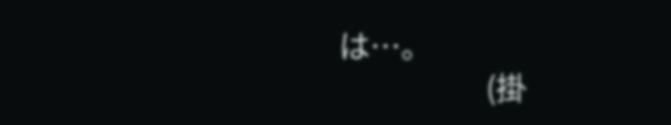は…。
                     (掛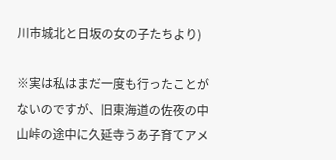川市城北と日坂の女の子たちより)

※実は私はまだ一度も行ったことがないのですが、旧東海道の佐夜の中山峠の途中に久延寺うあ子育てアメ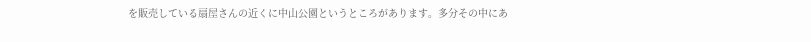を販売している扇屋さんの近くに中山公園というところがあります。多分その中にあ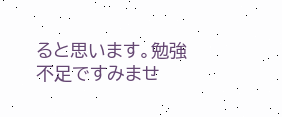ると思います。勉強不足ですみませ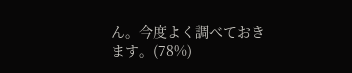ん。今度よく調べておきます。(78%)